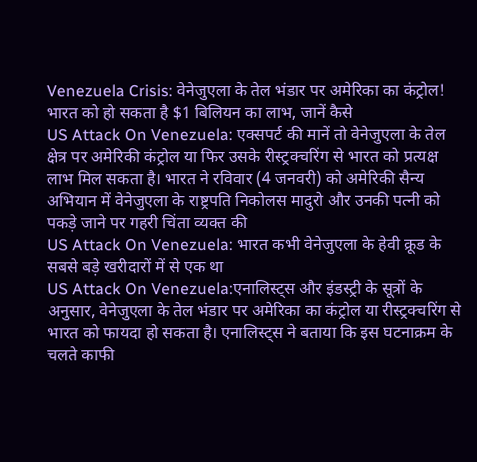Venezuela Crisis: वेनेजुएला के तेल भंडार पर अमेरिका का कंट्रोल! भारत को हो सकता है $1 बिलियन का लाभ, जानें कैसे
US Attack On Venezuela: एक्सपर्ट की मानें तो वेनेजुएला के तेल क्षेत्र पर अमेरिकी कंट्रोल या फिर उसके रीस्ट्रक्चरिंग से भारत को प्रत्यक्ष लाभ मिल सकता है। भारत ने रविवार (4 जनवरी) को अमेरिकी सैन्य अभियान में वेनेजुएला के राष्ट्रपति निकोलस मादुरो और उनकी पत्नी को पकड़े जाने पर गहरी चिंता व्यक्त की
US Attack On Venezuela: भारत कभी वेनेजुएला के हेवी क्रूड के सबसे बड़े खरीदारों में से एक था
US Attack On Venezuela:एनालिस्ट्स और इंडस्ट्री के सूत्रों के अनुसार, वेनेजुएला के तेल भंडार पर अमेरिका का कंट्रोल या रीस्ट्रक्चरिंग से भारत को फायदा हो सकता है। एनालिस्ट्स ने बताया कि इस घटनाक्रम के चलते काफी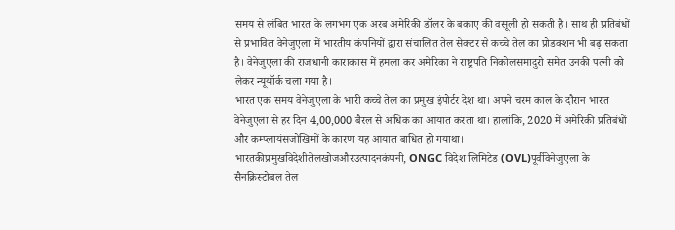समय से लंबित भारत के लगभग एक अरब अमेरिकी डॉलर के बकाए की वसूली हो सकती है। साथ ही प्रतिबंधों से प्रभावित वेनेजुएला में भारतीय कंपनियों द्वारा संचालित तेल सेक्टर से कच्चे तेल का प्रोडक्शन भी बढ़ सकता है। वेनेजुएला की राजधानी काराकास में हमला कर अमेरिका ने राष्ट्रपति निकोलसमादुरो समेत उनकी पत्नी को लेकर न्यूयॉर्क चला गया है।
भारत एक समय वेनेजुएला के भारी कच्चे तेल का प्रमुख इंपोर्टर देश था। अपने चरम काल के दौरान भारत वेनेजुएला से हर दिन 4,00,000 बैरल से अधिक का आयात करता था। हालांकि, 2020 में अमेरिकी प्रतिबंधों और कम्प्लायंसजोखिमों के कारण यह आयात बाधित हो गयाथा।
भारतकीप्रमुखविदेशीतेलखोजऔरउत्पादनकंपनी, ONGC विदेश लिमिटेड (OVL)पूर्वीवेनेजुएला के सैनक्रिस्टोबल तेल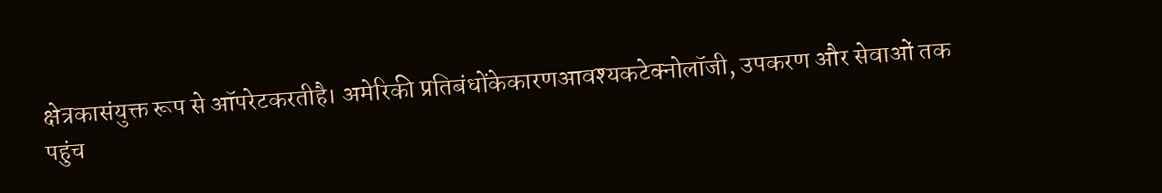क्षेत्रकासंयुक्त रूप से ऑपरेटकरतीहै। अमेरिकी प्रतिबंधोंकेकारणआवश्यकटेक्नोलॉजी, उपकरण और सेवाओं तक पहुंच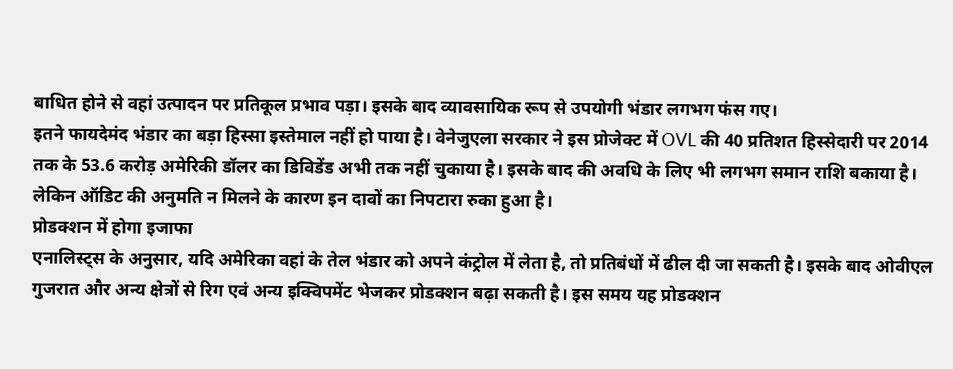बाधित होने से वहां उत्पादन पर प्रतिकूल प्रभाव पड़ा। इसके बाद व्यावसायिक रूप से उपयोगी भंडार लगभग फंस गए।
इतने फायदेमंद भंडार का बड़ा हिस्सा इस्तेमाल नहीं हो पाया है। वेनेजुएला सरकार ने इस प्रोजेक्ट में OVL की 40 प्रतिशत हिस्सेदारी पर 2014 तक के 53.6 करोड़ अमेरिकी डॉलर का डिविडेंड अभी तक नहीं चुकाया है। इसके बाद की अवधि के लिए भी लगभग समान राशि बकाया है। लेकिन ऑडिट की अनुमति न मिलने के कारण इन दावों का निपटारा रुका हुआ है।
प्रोडक्शन में होगा इजाफा
एनालिस्ट्स के अनुसार, यदि अमेरिका वहां के तेल भंडार को अपने कंट्रोल में लेता है, तो प्रतिबंधों में ढील दी जा सकती है। इसके बाद ओवीएल गुजरात और अन्य क्षेत्रों से रिग एवं अन्य इक्विपमेंट भेजकर प्रोडक्शन बढ़ा सकती है। इस समय यह प्रोडक्शन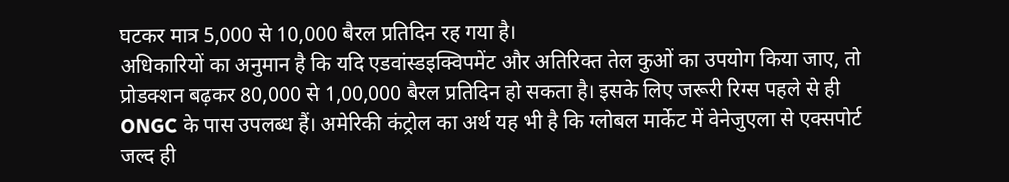घटकर मात्र 5,000 से 10,000 बैरल प्रतिदिन रह गया है।
अधिकारियों का अनुमान है कि यदि एडवांस्डइक्विपमेंट और अतिरिक्त तेल कुओं का उपयोग किया जाए, तो प्रोडक्शन बढ़कर 80,000 से 1,00,000 बैरल प्रतिदिन हो सकता है। इसके लिए जरूरी रिग्स पहले से ही ONGC के पास उपलब्ध हैं। अमेरिकी कंट्रोल का अर्थ यह भी है कि ग्लोबल मार्केट में वेनेजुएला से एक्सपोर्ट जल्द ही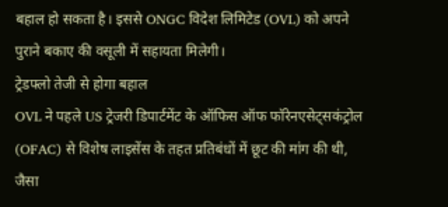बहाल हो सकता है। इससे ONGC विदेश लिमिटेड (OVL) को अपने पुराने बकाए की वसूली में सहायता मिलेगी।
ट्रेडफ्लो तेजी से होगा बहाल
OVL ने पहले US ट्रेजरी डिपार्टमेंट के ऑफिस ऑफ फॉरेनएसेट्सकंट्रोल (OFAC) से विशेष लाइसेंस के तहत प्रतिबंधों में छूट की मांग की थी, जैसा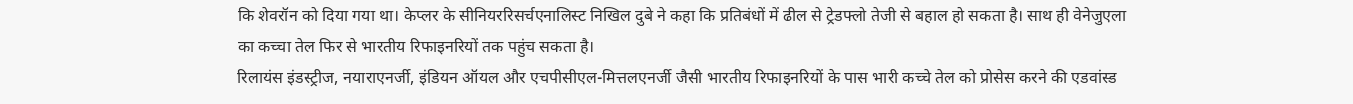कि शेवरॉन को दिया गया था। केप्लर के सीनियररिसर्चएनालिस्ट निखिल दुबे ने कहा कि प्रतिबंधों में ढील से ट्रेडफ्लो तेजी से बहाल हो सकता है। साथ ही वेनेजुएला का कच्चा तेल फिर से भारतीय रिफाइनरियों तक पहुंच सकता है।
रिलायंस इंडस्ट्रीज, नयाराएनर्जी, इंडियन ऑयल और एचपीसीएल-मित्तलएनर्जी जैसी भारतीय रिफाइनरियों के पास भारी कच्चे तेल को प्रोसेस करने की एडवांस्ड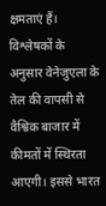क्षमताएं हैं। विश्लेषकों के अनुसार वेनेजुएला के तेल की वापसी से वैश्विक बाजार में कीमतों में स्थिरता आएगी। इससे भारत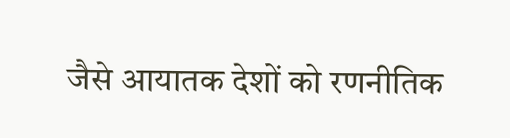जैसे आयातक देशों को रणनीतिक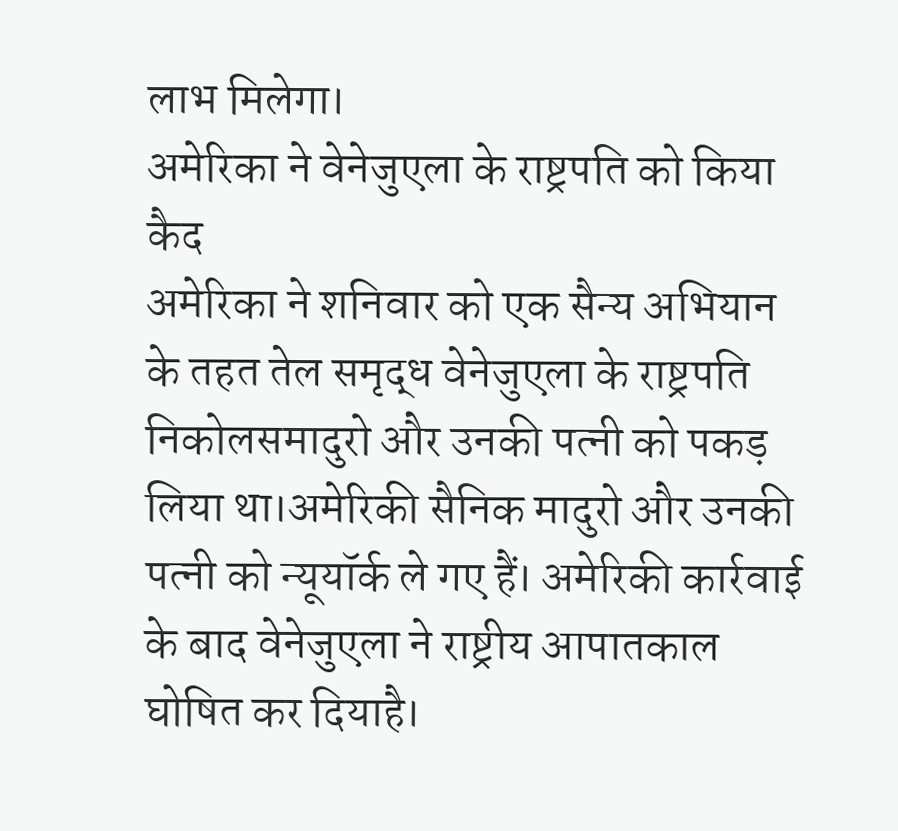लाभ मिलेगा।
अमेरिका ने वेनेजुएला के राष्ट्रपति को किया कैद
अमेरिका ने शनिवार को एक सैन्य अभियान के तहत तेल समृद्ध वेनेजुएला के राष्ट्रपति निकोलसमादुरो और उनकी पत्नी को पकड़ लिया था।अमेरिकी सैनिक मादुरो और उनकी पत्नी को न्यूयॉर्क ले गए हैं। अमेरिकी कार्रवाई के बाद वेनेजुएला ने राष्ट्रीय आपातकाल घोषित कर दियाहै।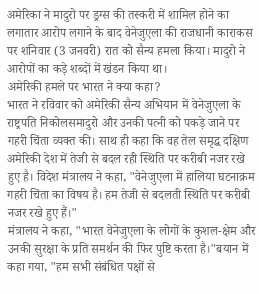अमेरिका ने मादुरो पर ड्रग्स की तस्करी में शामिल होने का लगातार आरोप लगाने के बाद वेनेजुएला की राजधानी काराकस पर शनिवार (3 जनवरी) रात को सैन्य हमला किया। मादुरो ने आरोपों का कड़े शब्दों में खंडन किया था।
अमेरिकी हमले पर भारत ने क्या कहा?
भारत ने रविवार को अमेरिकी सैन्य अभियान में वेनेजुएला के राष्ट्रपति निकोलसमादुरो और उनकी पत्नी को पकड़े जाने पर गहरी चिंता व्यक्त की। साथ ही कहा कि वह तेल समृद्ध दक्षिण अमेरिकी देश में तेजी से बदल रही स्थिति पर करीबी नजर रखे हुए है। विदेश मंत्रालय ने कहा, "वेनेजुएला में हालिया घटनाक्रम गहरी चिंता का विषय है। हम तेजी से बदलती स्थिति पर करीबी नजर रखे हुए हैं।"
मंत्रालय ने कहा, "भारत वेनेजुएला के लोगों के कुशल-क्षेम और उनकी सुरक्षा के प्रति समर्थन की फिर पुष्टि करता है।"बयान में कहा गया, "हम सभी संबंधित पक्षों से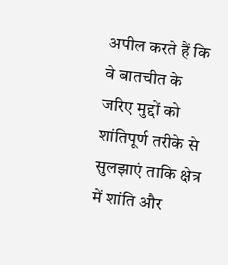अपील करते हैं कि वे बातचीत के जरिए मुद्दों को शांतिपूर्ण तरीके से सुलझाएं ताकि क्षेत्र में शांति और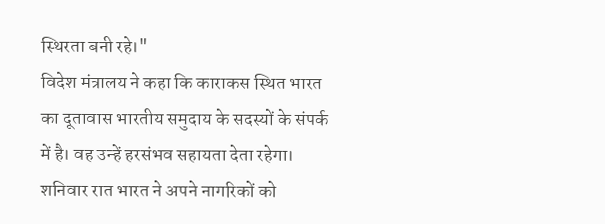स्थिरता बनी रहे।"
विदेश मंत्रालय ने कहा कि काराकस स्थित भारत का दूतावास भारतीय समुदाय के सदस्यों के संपर्क में है। वह उन्हें हरसंभव सहायता देता रहेगा। शनिवार रात भारत ने अपने नागरिकों को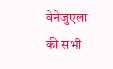वेनेजुएला की सभी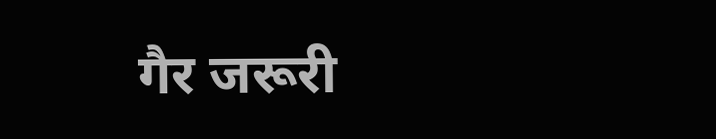गैर जरूरी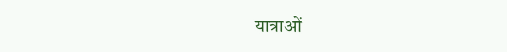यात्राओं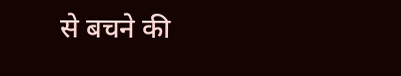से बचने की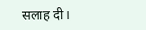सलाह दी।